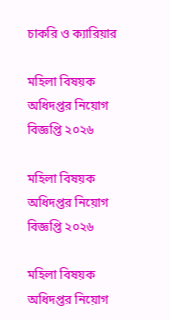চাকরি ও ক্যারিয়ার

মহিলা বিষয়ক অধিদপ্তর নিয়োগ বিজ্ঞপ্তি ২০২৬

মহিলা বিষয়ক অধিদপ্তর নিয়োগ বিজ্ঞপ্তি ২০২৬

মহিলা বিষয়ক অধিদপ্তর নিয়োগ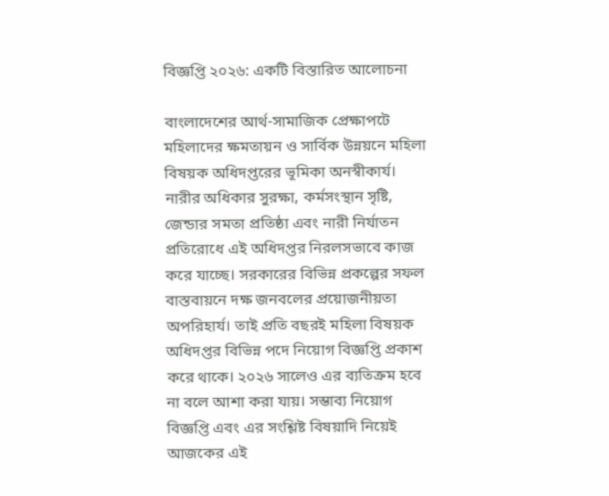বিজ্ঞপ্তি ২০২৬: একটি বিস্তারিত আলোচনা

বাংলাদেশের আর্থ-সামাজিক প্রেক্ষাপটে মহিলাদের ক্ষমতায়ন ও সার্বিক উন্নয়নে মহিলা বিষয়ক অধিদপ্তরের ভূমিকা অনস্বীকার্য। নারীর অধিকার সুরক্ষা, কর্মসংস্থান সৃষ্টি, জেন্ডার সমতা প্রতিষ্ঠা এবং নারী নির্যাতন প্রতিরোধে এই অধিদপ্তর নিরলসভাবে কাজ করে যাচ্ছে। সরকারের বিভিন্ন প্রকল্পের সফল বাস্তবায়নে দক্ষ জনবলের প্রয়োজনীয়তা অপরিহার্য। তাই প্রতি বছরই মহিলা বিষয়ক অধিদপ্তর বিভিন্ন পদে নিয়োগ বিজ্ঞপ্তি প্রকাশ করে থাকে। ২০২৬ সালেও এর ব্যতিক্রম হবে না বলে আশা করা যায়। সম্ভাব্য নিয়োগ বিজ্ঞপ্তি এবং এর সংশ্লিষ্ট বিষয়াদি নিয়েই আজকের এই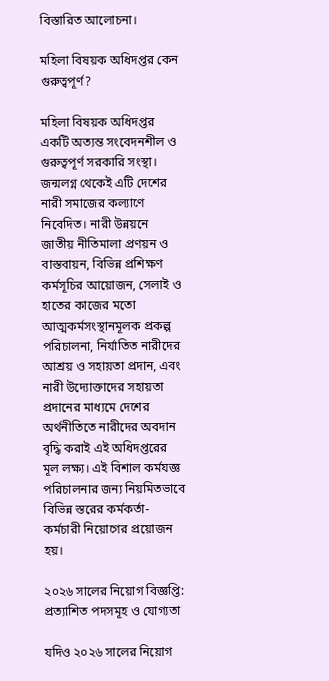বিস্তারিত আলোচনা।

মহিলা বিষয়ক অধিদপ্তর কেন গুরুত্বপূর্ণ?

মহিলা বিষয়ক অধিদপ্তর একটি অত্যন্ত সংবেদনশীল ও গুরুত্বপূর্ণ সরকারি সংস্থা। জন্মলগ্ন থেকেই এটি দেশের নারী সমাজের কল্যাণে নিবেদিত। নারী উন্নয়নে জাতীয় নীতিমালা প্রণয়ন ও বাস্তবায়ন, বিভিন্ন প্রশিক্ষণ কর্মসূচির আয়োজন, সেলাই ও হাতের কাজের মতো আত্মকর্মসংস্থানমূলক প্রকল্প পরিচালনা, নির্যাতিত নারীদের আশ্রয় ও সহায়তা প্রদান, এবং নারী উদ্যোক্তাদের সহায়তা প্রদানের মাধ্যমে দেশের অর্থনীতিতে নারীদের অবদান বৃদ্ধি করাই এই অধিদপ্তরের মূল লক্ষ্য। এই বিশাল কর্মযজ্ঞ পরিচালনার জন্য নিয়মিতভাবে বিভিন্ন স্তরের কর্মকর্তা-কর্মচারী নিয়োগের প্রয়োজন হয়।

২০২৬ সালের নিয়োগ বিজ্ঞপ্তি: প্রত্যাশিত পদসমূহ ও যোগ্যতা

যদিও ২০২৬ সালের নিয়োগ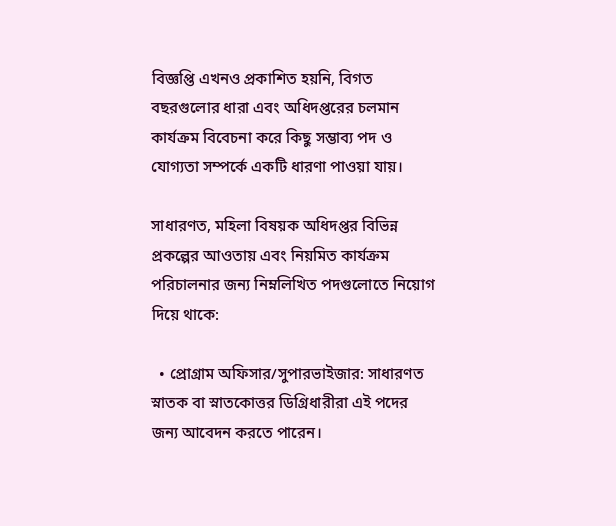বিজ্ঞপ্তি এখনও প্রকাশিত হয়নি, বিগত বছরগুলোর ধারা এবং অধিদপ্তরের চলমান কার্যক্রম বিবেচনা করে কিছু সম্ভাব্য পদ ও যোগ্যতা সম্পর্কে একটি ধারণা পাওয়া যায়।

সাধারণত, মহিলা বিষয়ক অধিদপ্তর বিভিন্ন প্রকল্পের আওতায় এবং নিয়মিত কার্যক্রম পরিচালনার জন্য নিম্নলিখিত পদগুলোতে নিয়োগ দিয়ে থাকে:

  • প্রোগ্রাম অফিসার/সুপারভাইজার: সাধারণত স্নাতক বা স্নাতকোত্তর ডিগ্রিধারীরা এই পদের জন্য আবেদন করতে পারেন।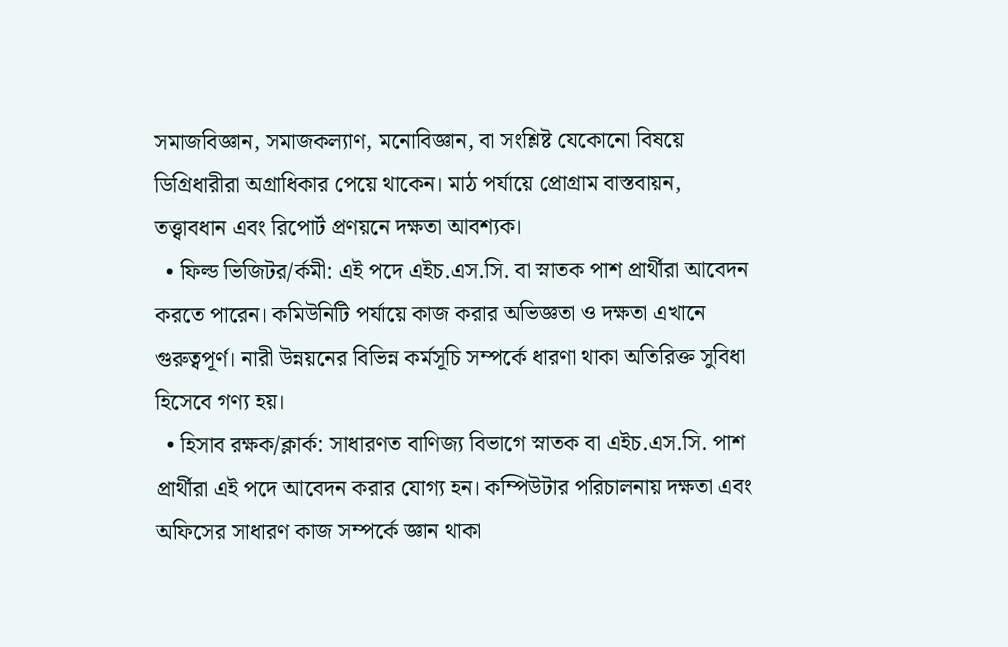সমাজবিজ্ঞান, সমাজকল্যাণ, মনোবিজ্ঞান, বা সংশ্লিষ্ট যেকোনো বিষয়ে ডিগ্রিধারীরা অগ্রাধিকার পেয়ে থাকেন। মাঠ পর্যায়ে প্রোগ্রাম বাস্তবায়ন, তত্ত্বাবধান এবং রিপোর্ট প্রণয়নে দক্ষতা আবশ্যক।
  • ফিল্ড ভিজিটর/র্কমী: এই পদে এইচ.এস.সি. বা স্নাতক পাশ প্রার্থীরা আবেদন করতে পারেন। কমিউনিটি পর্যায়ে কাজ করার অভিজ্ঞতা ও দক্ষতা এখানে গুরুত্বপূর্ণ। নারী উন্নয়নের বিভিন্ন কর্মসূচি সম্পর্কে ধারণা থাকা অতিরিক্ত সুবিধা হিসেবে গণ্য হয়।
  • হিসাব রক্ষক/ক্লার্ক: সাধারণত বাণিজ্য বিভাগে স্নাতক বা এইচ.এস.সি. পাশ প্রার্থীরা এই পদে আবেদন করার যোগ্য হন। কম্পিউটার পরিচালনায় দক্ষতা এবং অফিসের সাধারণ কাজ সম্পর্কে জ্ঞান থাকা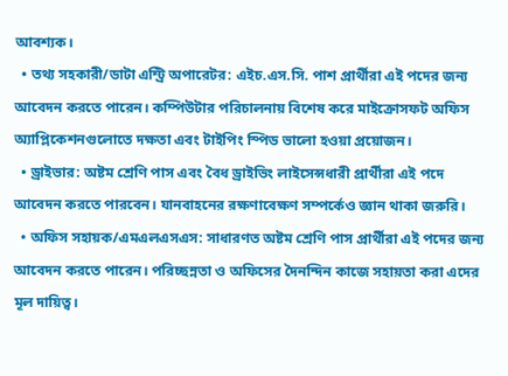আবশ্যক।
  • তথ্য সহকারী/ডাটা এন্ট্রি অপারেটর: এইচ.এস.সি. পাশ প্রার্থীরা এই পদের জন্য আবেদন করতে পারেন। কম্পিউটার পরিচালনায় বিশেষ করে মাইক্রোসফট অফিস অ্যাপ্লিকেশনগুলোতে দক্ষতা এবং টাইপিং স্পিড ভালো হওয়া প্রয়োজন।
  • ড্রাইভার: অষ্টম শ্রেণি পাস এবং বৈধ ড্রাইভিং লাইসেন্সধারী প্রার্থীরা এই পদে আবেদন করতে পারবেন। যানবাহনের রক্ষণাবেক্ষণ সম্পর্কেও জ্ঞান থাকা জরুরি।
  • অফিস সহায়ক/এমএলএসএস: সাধারণত অষ্টম শ্রেণি পাস প্রার্থীরা এই পদের জন্য আবেদন করতে পারেন। পরিচ্ছন্নতা ও অফিসের দৈনন্দিন কাজে সহায়তা করা এদের মূল দায়িত্ব।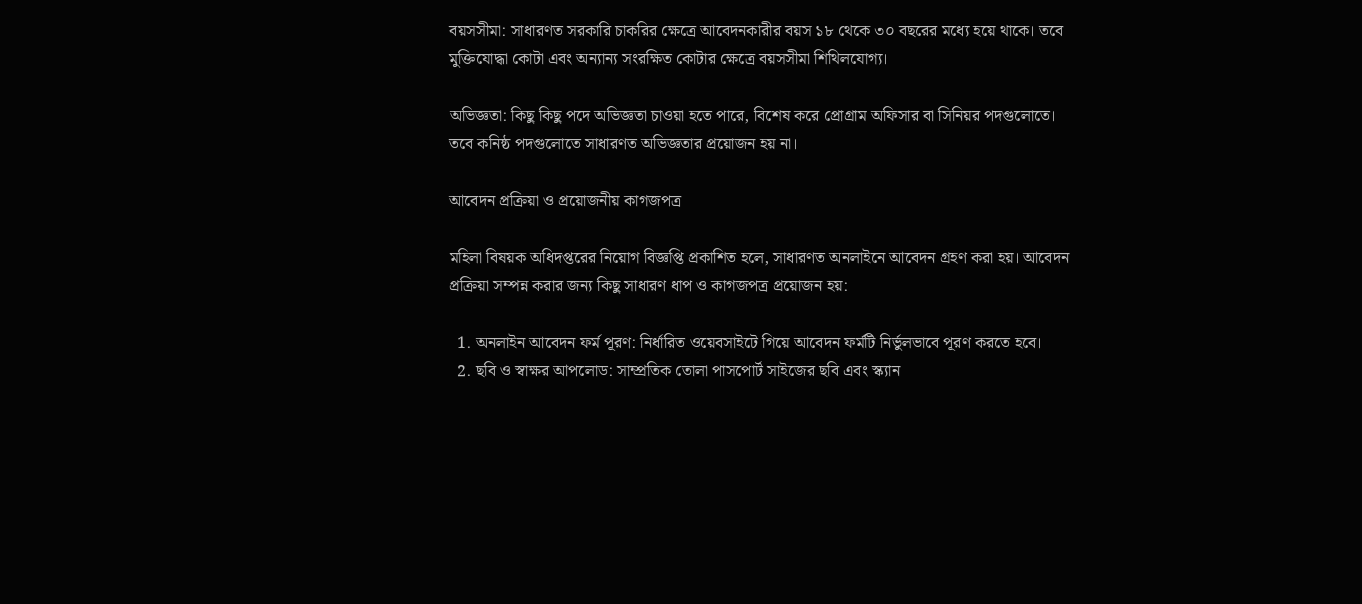বয়সসীমা: সাধারণত সরকারি চাকরির ক্ষেত্রে আবেদনকারীর বয়স ১৮ থেকে ৩০ বছরের মধ্যে হয়ে থাকে। তবে মুক্তিযোদ্ধা কোটা এবং অন্যান্য সংরক্ষিত কোটার ক্ষেত্রে বয়সসীমা শিথিলযোগ্য।

অভিজ্ঞতা: কিছু কিছু পদে অভিজ্ঞতা চাওয়া হতে পারে, বিশেষ করে প্রোগ্রাম অফিসার বা সিনিয়র পদগুলোতে। তবে কনিষ্ঠ পদগুলোতে সাধারণত অভিজ্ঞতার প্রয়োজন হয় না।

আবেদন প্রক্রিয়া ও প্রয়োজনীয় কাগজপত্র

মহিলা বিষয়ক অধিদপ্তরের নিয়োগ বিজ্ঞপ্তি প্রকাশিত হলে, সাধারণত অনলাইনে আবেদন গ্রহণ করা হয়। আবেদন প্রক্রিয়া সম্পন্ন করার জন্য কিছু সাধারণ ধাপ ও কাগজপত্র প্রয়োজন হয়:

  1. অনলাইন আবেদন ফর্ম পূরণ: নির্ধারিত ওয়েবসাইটে গিয়ে আবেদন ফর্মটি নির্ভুলভাবে পূরণ করতে হবে।
  2. ছবি ও স্বাক্ষর আপলোড: সাম্প্রতিক তোলা পাসপোর্ট সাইজের ছবি এবং স্ক্যান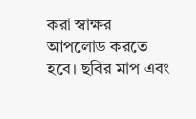করা স্বাক্ষর আপলোড করতে হবে। ছবির মাপ এবং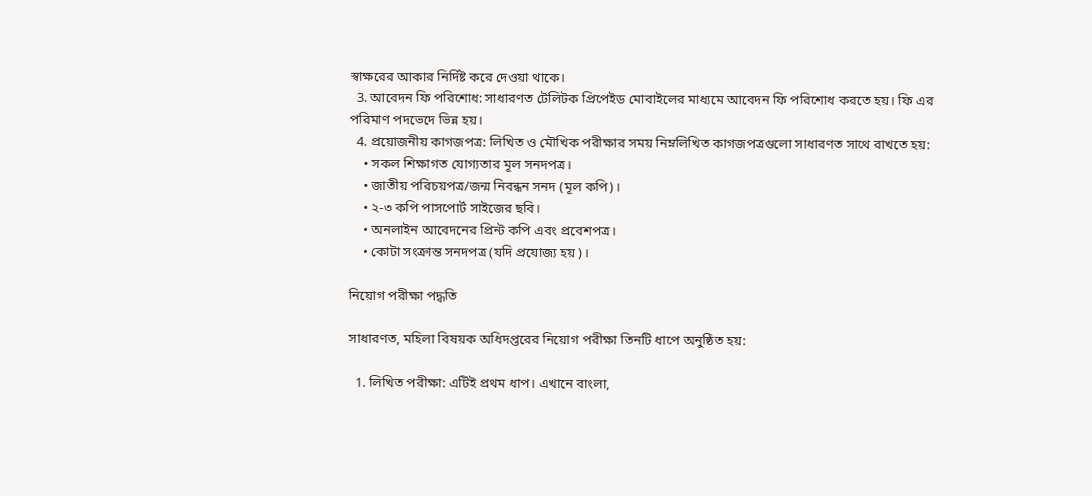স্বাক্ষরের আকার নির্দিষ্ট করে দেওয়া থাকে।
  3. আবেদন ফি পরিশোধ: সাধারণত টেলিটক প্রিপেইড মোবাইলের মাধ্যমে আবেদন ফি পরিশোধ করতে হয়। ফি এর পরিমাণ পদভেদে ভিন্ন হয়।
  4. প্রয়োজনীয় কাগজপত্র: লিখিত ও মৌখিক পরীক্ষার সময় নিম্নলিখিত কাগজপত্রগুলো সাধারণত সাথে রাখতে হয়:
    • সকল শিক্ষাগত যোগ্যতার মূল সনদপত্র।
    • জাতীয় পরিচয়পত্র/জন্ম নিবন্ধন সনদ (মূল কপি)।
    • ২-৩ কপি পাসপোর্ট সাইজের ছবি।
    • অনলাইন আবেদনের প্রিন্ট কপি এবং প্রবেশপত্র।
    • কোটা সংক্রান্ত সনদপত্র (যদি প্রযোজ্য হয়)।

নিয়োগ পরীক্ষা পদ্ধতি

সাধারণত, মহিলা বিষয়ক অধিদপ্তরের নিয়োগ পরীক্ষা তিনটি ধাপে অনুষ্ঠিত হয়:

  1. লিখিত পরীক্ষা: এটিই প্রথম ধাপ। এখানে বাংলা,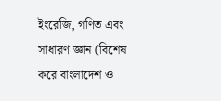ইংরেজি, গণিত এবং সাধারণ জ্ঞান (বিশেষ করে বাংলাদেশ ও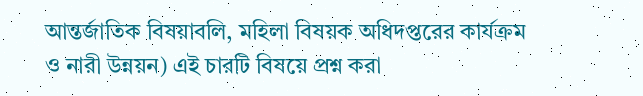আন্তর্জাতিক বিষয়াবলি, মহিলা বিষয়ক অধিদপ্তরের কার্যক্রম ও নারী উন্নয়ন) এই চারটি বিষয়ে প্রশ্ন করা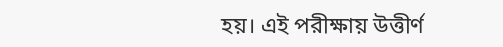হয়। এই পরীক্ষায় উত্তীর্ণ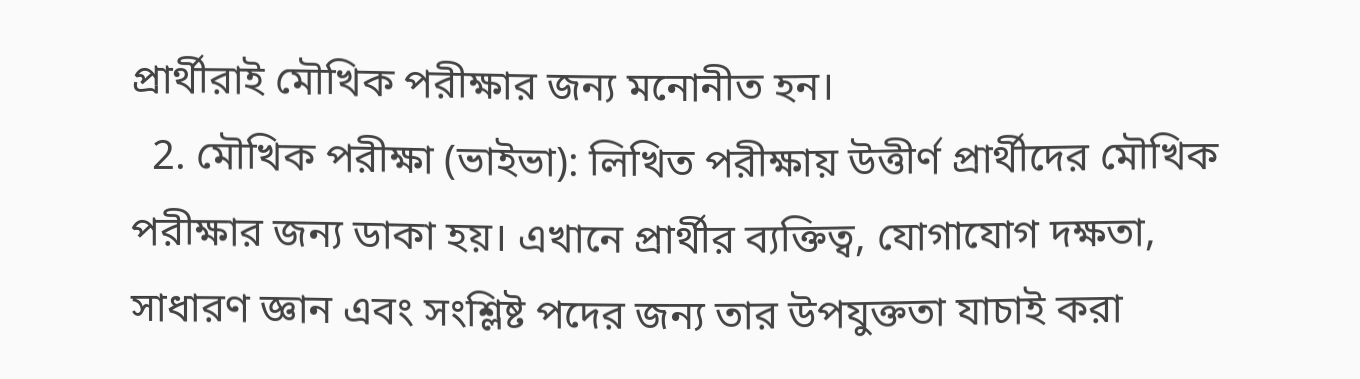প্রার্থীরাই মৌখিক পরীক্ষার জন্য মনোনীত হন।
  2. মৌখিক পরীক্ষা (ভাইভা): লিখিত পরীক্ষায় উত্তীর্ণ প্রার্থীদের মৌখিক পরীক্ষার জন্য ডাকা হয়। এখানে প্রার্থীর ব্যক্তিত্ব, যোগাযোগ দক্ষতা, সাধারণ জ্ঞান এবং সংশ্লিষ্ট পদের জন্য তার উপযুক্ততা যাচাই করা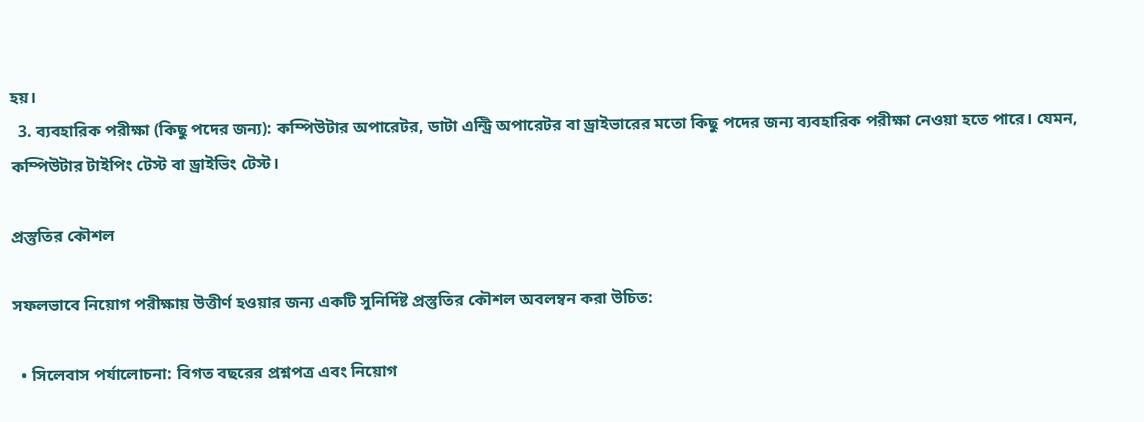হয়।
  3. ব্যবহারিক পরীক্ষা (কিছু পদের জন্য): কম্পিউটার অপারেটর, ডাটা এন্ট্রি অপারেটর বা ড্রাইভারের মতো কিছু পদের জন্য ব্যবহারিক পরীক্ষা নেওয়া হতে পারে। যেমন, কম্পিউটার টাইপিং টেস্ট বা ড্রাইভিং টেস্ট।

প্রস্তুতির কৌশল

সফলভাবে নিয়োগ পরীক্ষায় উত্তীর্ণ হওয়ার জন্য একটি সুনির্দিষ্ট প্রস্তুতির কৌশল অবলম্বন করা উচিত:

  • সিলেবাস পর্যালোচনা: বিগত বছরের প্রশ্নপত্র এবং নিয়োগ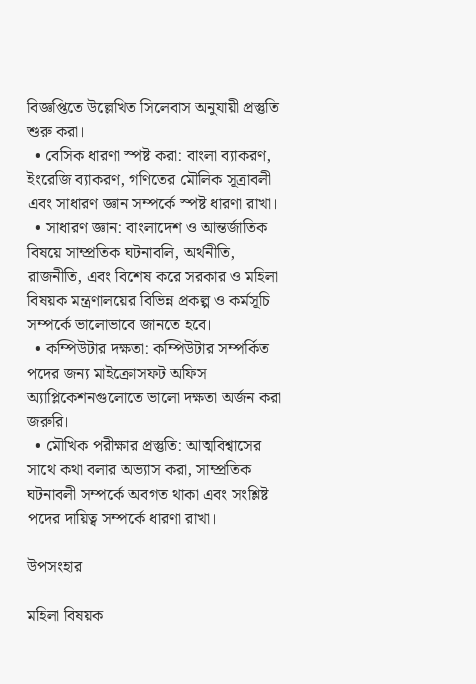বিজ্ঞপ্তিতে উল্লেখিত সিলেবাস অনুযায়ী প্রস্তুতি শুরু করা।
  • বেসিক ধারণা স্পষ্ট করা: বাংলা ব্যাকরণ, ইংরেজি ব্যাকরণ, গণিতের মৌলিক সূত্রাবলী এবং সাধারণ জ্ঞান সম্পর্কে স্পষ্ট ধারণা রাখা।
  • সাধারণ জ্ঞান: বাংলাদেশ ও আন্তর্জাতিক বিষয়ে সাম্প্রতিক ঘটনাবলি, অর্থনীতি, রাজনীতি, এবং বিশেষ করে সরকার ও মহিলা বিষয়ক মন্ত্রণালয়ের বিভিন্ন প্রকল্প ও কর্মসূচি সম্পর্কে ভালোভাবে জানতে হবে।
  • কম্পিউটার দক্ষতা: কম্পিউটার সম্পর্কিত পদের জন্য মাইক্রোসফট অফিস অ্যাপ্লিকেশনগুলোতে ভালো দক্ষতা অর্জন করা জরুরি।
  • মৌখিক পরীক্ষার প্রস্তুতি: আত্মবিশ্বাসের সাথে কথা বলার অভ্যাস করা, সাম্প্রতিক ঘটনাবলী সম্পর্কে অবগত থাকা এবং সংশ্লিষ্ট পদের দায়িত্ব সম্পর্কে ধারণা রাখা।

উপসংহার

মহিলা বিষয়ক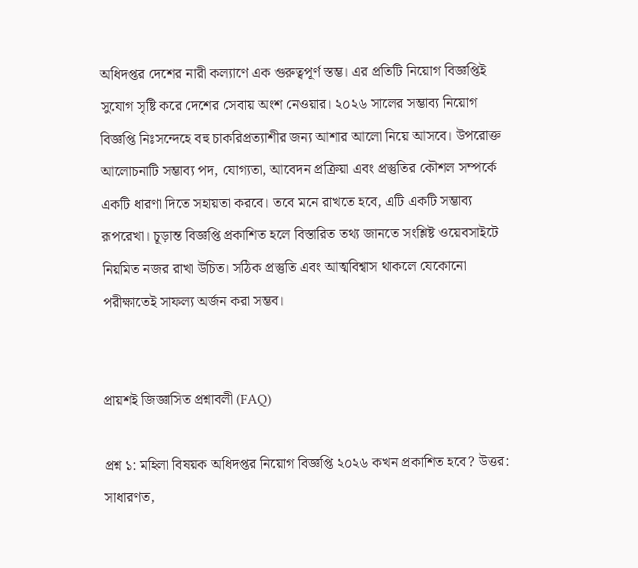অধিদপ্তর দেশের নারী কল্যাণে এক গুরুত্বপূর্ণ স্তম্ভ। এর প্রতিটি নিয়োগ বিজ্ঞপ্তিই সুযোগ সৃষ্টি করে দেশের সেবায় অংশ নেওয়ার। ২০২৬ সালের সম্ভাব্য নিয়োগ বিজ্ঞপ্তি নিঃসন্দেহে বহু চাকরিপ্রত্যাশীর জন্য আশার আলো নিয়ে আসবে। উপরোক্ত আলোচনাটি সম্ভাব্য পদ, যোগ্যতা, আবেদন প্রক্রিয়া এবং প্রস্তুতির কৌশল সম্পর্কে একটি ধারণা দিতে সহায়তা করবে। তবে মনে রাখতে হবে, এটি একটি সম্ভাব্য রূপরেখা। চূড়ান্ত বিজ্ঞপ্তি প্রকাশিত হলে বিস্তারিত তথ্য জানতে সংশ্লিষ্ট ওয়েবসাইটে নিয়মিত নজর রাখা উচিত। সঠিক প্রস্তুতি এবং আত্মবিশ্বাস থাকলে যেকোনো পরীক্ষাতেই সাফল্য অর্জন করা সম্ভব।


প্রায়শই জিজ্ঞাসিত প্রশ্নাবলী (FAQ)

প্রশ্ন ১: মহিলা বিষয়ক অধিদপ্তর নিয়োগ বিজ্ঞপ্তি ২০২৬ কখন প্রকাশিত হবে? উত্তর: সাধারণত,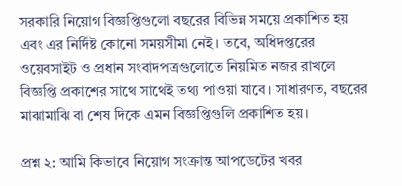সরকারি নিয়োগ বিজ্ঞপ্তিগুলো বছরের বিভিন্ন সময়ে প্রকাশিত হয় এবং এর নির্দিষ্ট কোনো সময়সীমা নেই। তবে, অধিদপ্তরের ওয়েবসাইট ও প্রধান সংবাদপত্রগুলোতে নিয়মিত নজর রাখলে বিজ্ঞপ্তি প্রকাশের সাথে সাথেই তথ্য পাওয়া যাবে। সাধারণত, বছরের মাঝামাঝি বা শেষ দিকে এমন বিজ্ঞপ্তিগুলি প্রকাশিত হয়।

প্রশ্ন ২: আমি কিভাবে নিয়োগ সংক্রান্ত আপডেটের খবর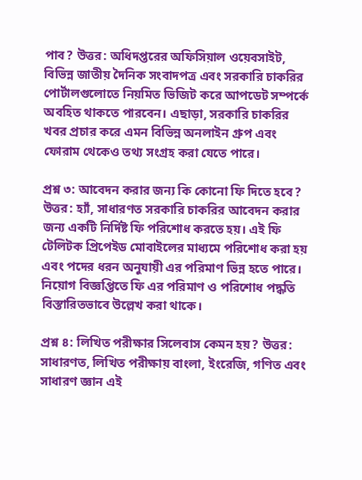পাব? উত্তর: অধিদপ্তরের অফিসিয়াল ওয়েবসাইট, বিভিন্ন জাতীয় দৈনিক সংবাদপত্র এবং সরকারি চাকরির পোর্টালগুলোতে নিয়মিত ভিজিট করে আপডেট সম্পর্কে অবহিত থাকতে পারবেন। এছাড়া, সরকারি চাকরির খবর প্রচার করে এমন বিভিন্ন অনলাইন গ্রুপ এবং ফোরাম থেকেও তথ্য সংগ্রহ করা যেতে পারে।

প্রশ্ন ৩: আবেদন করার জন্য কি কোনো ফি দিতে হবে? উত্তর: হ্যাঁ, সাধারণত সরকারি চাকরির আবেদন করার জন্য একটি নির্দিষ্ট ফি পরিশোধ করতে হয়। এই ফি টেলিটক প্রিপেইড মোবাইলের মাধ্যমে পরিশোধ করা হয় এবং পদের ধরন অনুযায়ী এর পরিমাণ ভিন্ন হতে পারে। নিয়োগ বিজ্ঞপ্তিতে ফি এর পরিমাণ ও পরিশোধ পদ্ধতি বিস্তারিতভাবে উল্লেখ করা থাকে।

প্রশ্ন ৪: লিখিত পরীক্ষার সিলেবাস কেমন হয়? উত্তর: সাধারণত, লিখিত পরীক্ষায় বাংলা, ইংরেজি, গণিত এবং সাধারণ জ্ঞান এই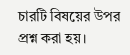চারটি বিষয়ের উপর প্রশ্ন করা হয়।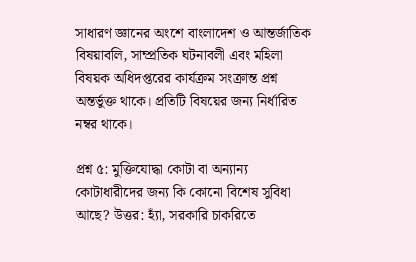সাধারণ জ্ঞানের অংশে বাংলাদেশ ও আন্তর্জাতিক বিষয়াবলি, সাম্প্রতিক ঘটনাবলী এবং মহিলা বিষয়ক অধিদপ্তরের কার্যক্রম সংক্রান্ত প্রশ্ন অন্তর্ভুক্ত থাকে। প্রতিটি বিষয়ের জন্য নির্ধারিত নম্বর থাকে।

প্রশ্ন ৫: মুক্তিযোদ্ধা কোটা বা অন্যান্য কোটাধারীদের জন্য কি কোনো বিশেষ সুবিধা আছে? উত্তর: হ্যাঁ, সরকারি চাকরিতে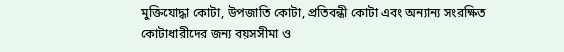মুক্তিযোদ্ধা কোটা, উপজাতি কোটা, প্রতিবন্ধী কোটা এবং অন্যান্য সংরক্ষিত কোটাধারীদের জন্য বয়সসীমা ও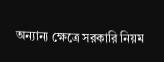অন্যান্য ক্ষেত্রে সরকারি নিয়ম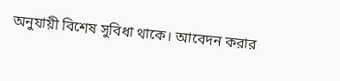অনুযায়ী বিশেষ সুবিধা থাকে। আবেদন করার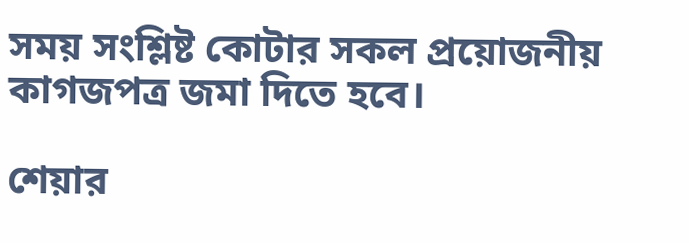সময় সংশ্লিষ্ট কোটার সকল প্রয়োজনীয় কাগজপত্র জমা দিতে হবে।

শেয়ার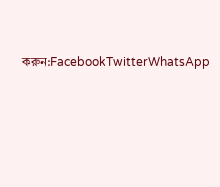করুন:FacebookTwitterWhatsApp